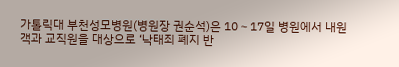가톨릭대 부천성모병원(병원장 권순석)은 10∼17일 병원에서 내원객과 교직원을 대상으로 ‘낙태죄 폐지 반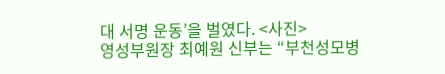대 서명 운동’을 벌였다. <사진>
영성부원장 최예원 신부는 “부천성모병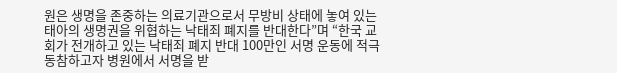원은 생명을 존중하는 의료기관으로서 무방비 상태에 놓여 있는 태아의 생명권을 위협하는 낙태죄 폐지를 반대한다”며 “한국 교회가 전개하고 있는 낙태죄 폐지 반대 100만인 서명 운동에 적극 동참하고자 병원에서 서명을 받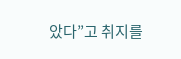았다”고 취지를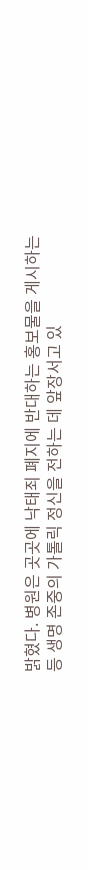밝혔다. 병원은 곳곳에 낙태죄 폐지에 반대하는 홍보물을 게시하는 등 생명 존중의 가톨릭 정신을 전하는 데 앞장서고 있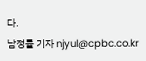다.
남정률 기자 njyul@cpbc.co.kr